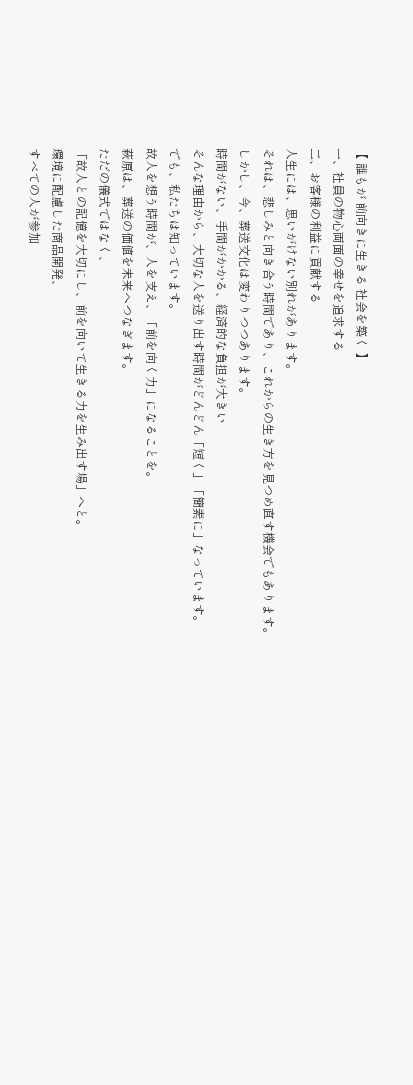【 誰もが 前向きに生きる 社会を築く 】
一、社員の物心両面の幸せを追求する
二、お客様の利益に貢献する
人生には、思いがけない別れがあります。
それは、悲しみと向き合う時間であり、これからの生き方を見つめ直す機会でもあります。
しかし、今、葬送文化は変わりつつあります。
時間がない、手間がかかる、経済的な負担が大きい
そんな理由から、大切な人を送り出す時間がどんどん「短く」「簡素に」なっています。
でも、私たちは知っています。
故人を想う時間が、人を支え、「前を向く力」になることを。
萩原は、葬送の価値を未来へつなぎます。
ただの儀式ではなく、
「故人との記憶を大切にし、前を向いて生きる力を生み出す場」へと。
環境に配慮した商品開発、
すべての人が参加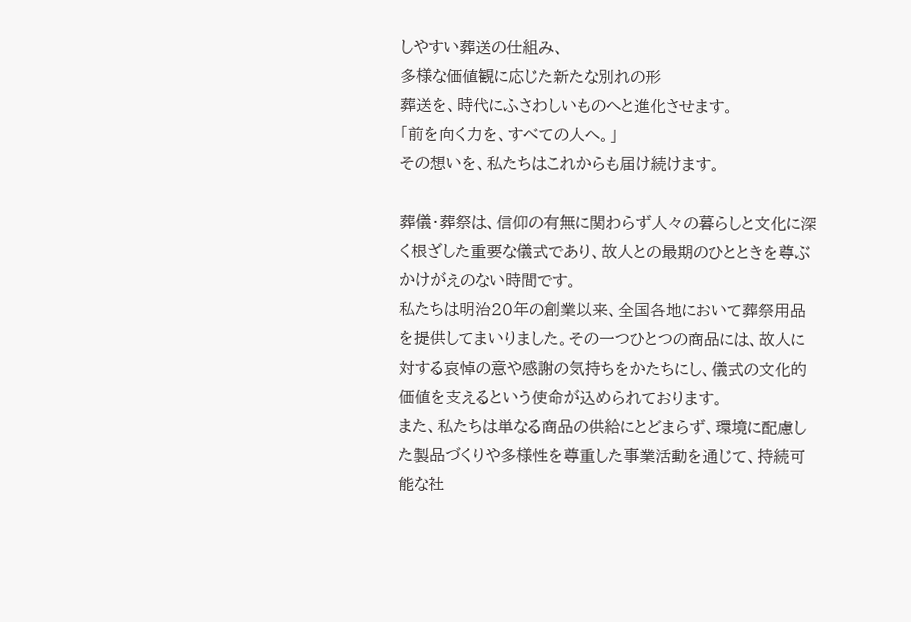しやすい葬送の仕組み、
多様な価値観に応じた新たな別れの形
葬送を、時代にふさわしいものへと進化させます。
「前を向く力を、すべての人へ。」
その想いを、私たちはこれからも届け続けます。

葬儀・葬祭は、信仰の有無に関わらず人々の暮らしと文化に深く根ざした重要な儀式であり、故人との最期のひとときを尊ぶかけがえのない時間です。
私たちは明治20年の創業以来、全国各地において葬祭用品を提供してまいりました。その一つひとつの商品には、故人に対する哀悼の意や感謝の気持ちをかたちにし、儀式の文化的価値を支えるという使命が込められております。
また、私たちは単なる商品の供給にとどまらず、環境に配慮した製品づくりや多様性を尊重した事業活動を通じて、持続可能な社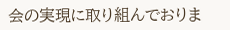会の実現に取り組んでおりま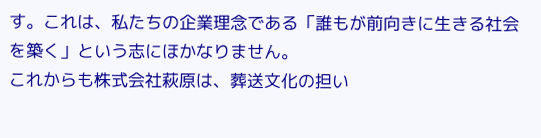す。これは、私たちの企業理念である「誰もが前向きに生きる社会を築く」という志にほかなりません。
これからも株式会社萩原は、葬送文化の担い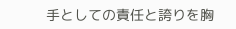手としての責任と誇りを胸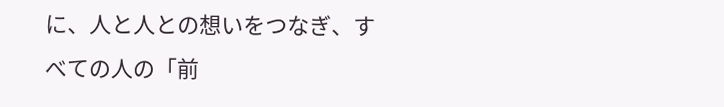に、人と人との想いをつなぎ、すべての人の「前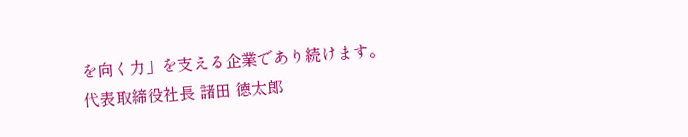を向く力」を支える企業であり続けます。
代表取締役社長 諸田 徳太郎